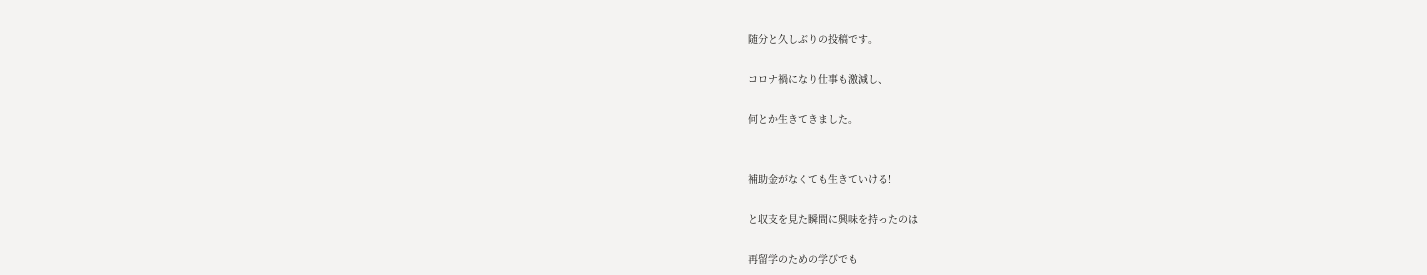随分と久しぶりの投稿です。

コロナ禍になり仕事も激減し、

何とか生きてきました。


補助金がなくても生きていける!

と収支を見た瞬間に興味を持ったのは

再留学のための学びでも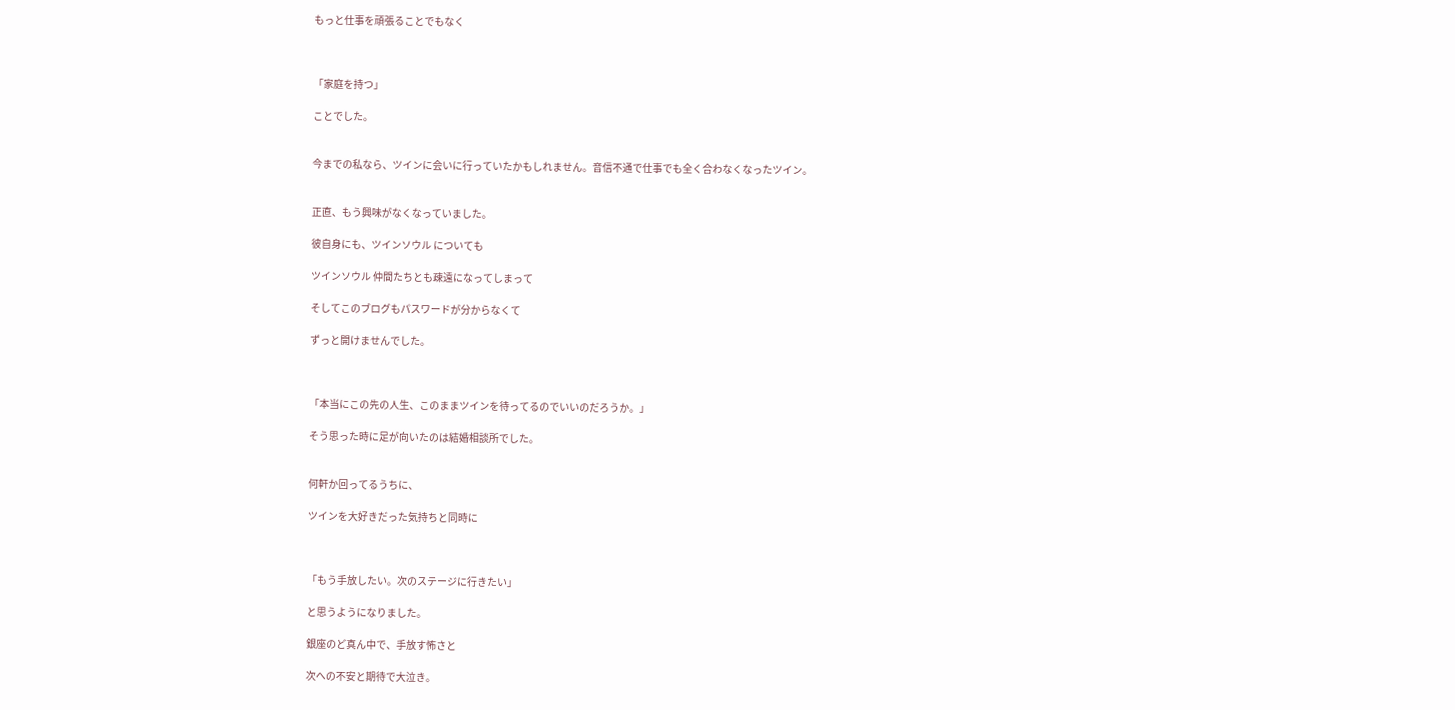もっと仕事を頑張ることでもなく



「家庭を持つ」

ことでした。


今までの私なら、ツインに会いに行っていたかもしれません。音信不通で仕事でも全く合わなくなったツイン。


正直、もう興味がなくなっていました。

彼自身にも、ツインソウル についても

ツインソウル 仲間たちとも疎遠になってしまって

そしてこのブログもパスワードが分からなくて

ずっと開けませんでした。



「本当にこの先の人生、このままツインを待ってるのでいいのだろうか。」

そう思った時に足が向いたのは結婚相談所でした。


何軒か回ってるうちに、

ツインを大好きだった気持ちと同時に



「もう手放したい。次のステージに行きたい」

と思うようになりました。

銀座のど真ん中で、手放す怖さと

次への不安と期待で大泣き。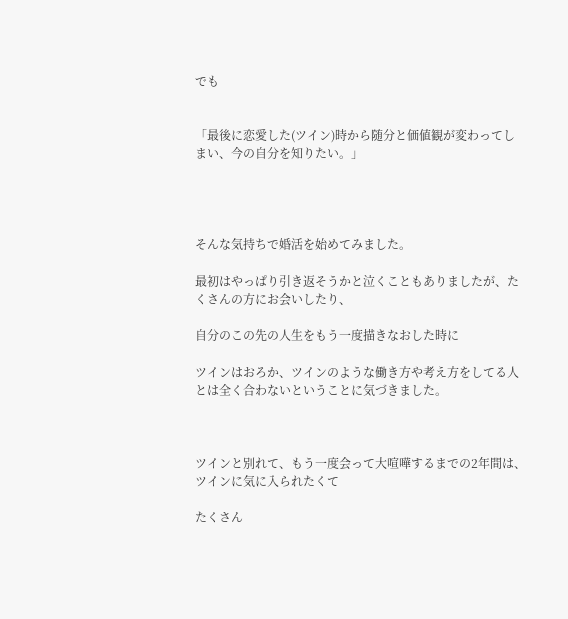でも


「最後に恋愛した(ツイン)時から随分と価値観が変わってしまい、今の自分を知りたい。」




そんな気持ちで婚活を始めてみました。

最初はやっぱり引き返そうかと泣くこともありましたが、たくさんの方にお会いしたり、

自分のこの先の人生をもう一度描きなおした時に

ツインはおろか、ツインのような働き方や考え方をしてる人とは全く合わないということに気づきました。



ツインと別れて、もう一度会って大喧嘩するまでの2年間は、ツインに気に入られたくて

たくさん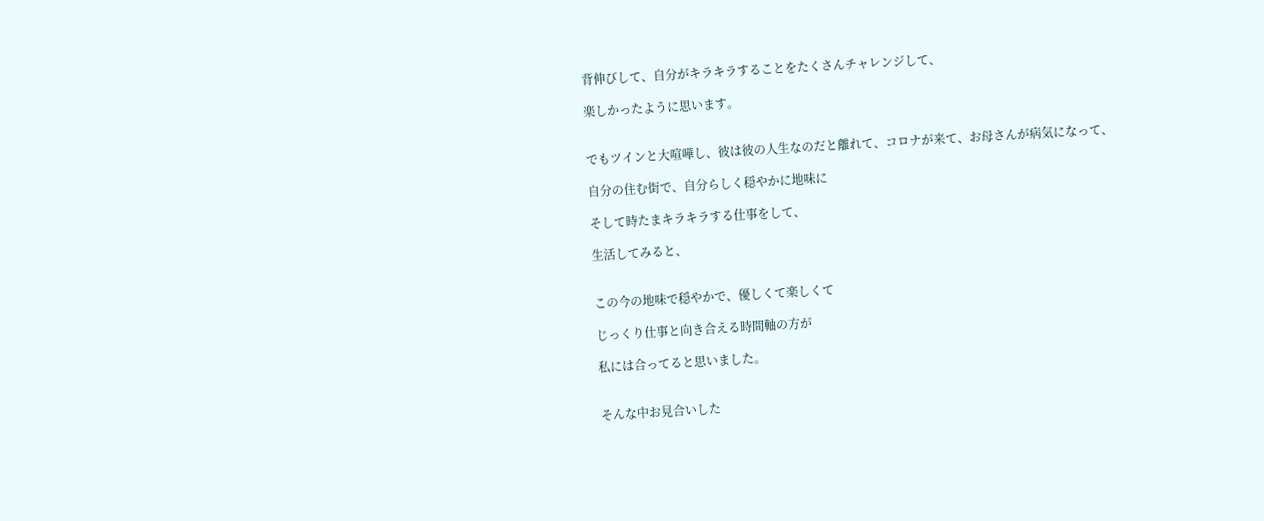背伸びして、自分がキラキラすることをたくさんチャレンジして、

楽しかったように思います。


でもツインと大喧嘩し、彼は彼の人生なのだと離れて、コロナが来て、お母さんが病気になって、

自分の住む街で、自分らしく穏やかに地味に

そして時たまキラキラする仕事をして、

生活してみると、


この今の地味で穏やかで、優しくて楽しくて

じっくり仕事と向き合える時間軸の方が

私には合ってると思いました。


そんな中お見合いした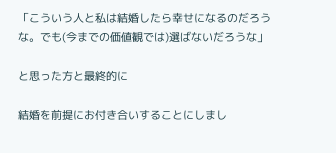「こういう人と私は結婚したら幸せになるのだろうな。でも(今までの価値観では)選ばないだろうな」

と思った方と最終的に

結婚を前提にお付き合いすることにしまし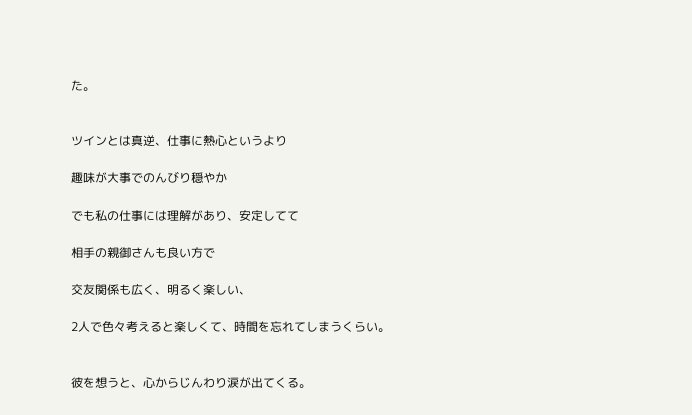た。


ツインとは真逆、仕事に熱心というより

趣味が大事でのんびり穏やか

でも私の仕事には理解があり、安定してて

相手の親御さんも良い方で

交友関係も広く、明るく楽しい、

2人で色々考えると楽しくて、時間を忘れてしまうくらい。


彼を想うと、心からじんわり涙が出てくる。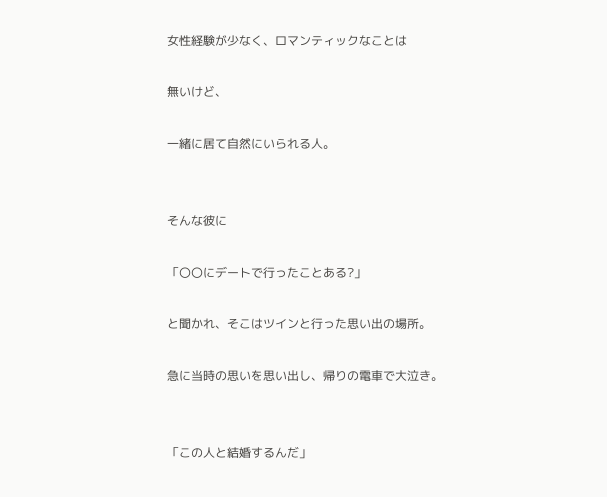女性経験が少なく、ロマンティックなことは

無いけど、

一緒に居て自然にいられる人。


そんな彼に

「〇〇にデートで行ったことある?」

と聞かれ、そこはツインと行った思い出の場所。

急に当時の思いを思い出し、帰りの電車で大泣き。


「この人と結婚するんだ」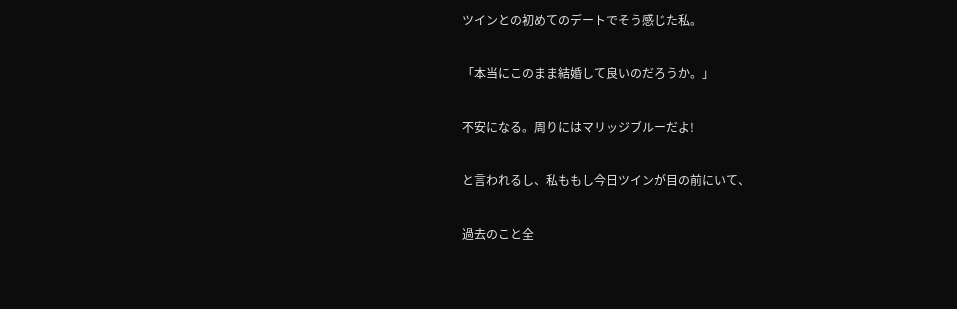ツインとの初めてのデートでそう感じた私。

「本当にこのまま結婚して良いのだろうか。」

不安になる。周りにはマリッジブルーだよ!

と言われるし、私ももし今日ツインが目の前にいて、

過去のこと全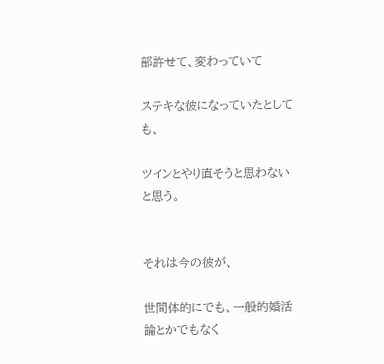部許せて、変わっていて

ステキな彼になっていたとしても、

ツインとやり直そうと思わないと思う。


それは今の彼が、

世間体的にでも、一般的婚活論とかでもなく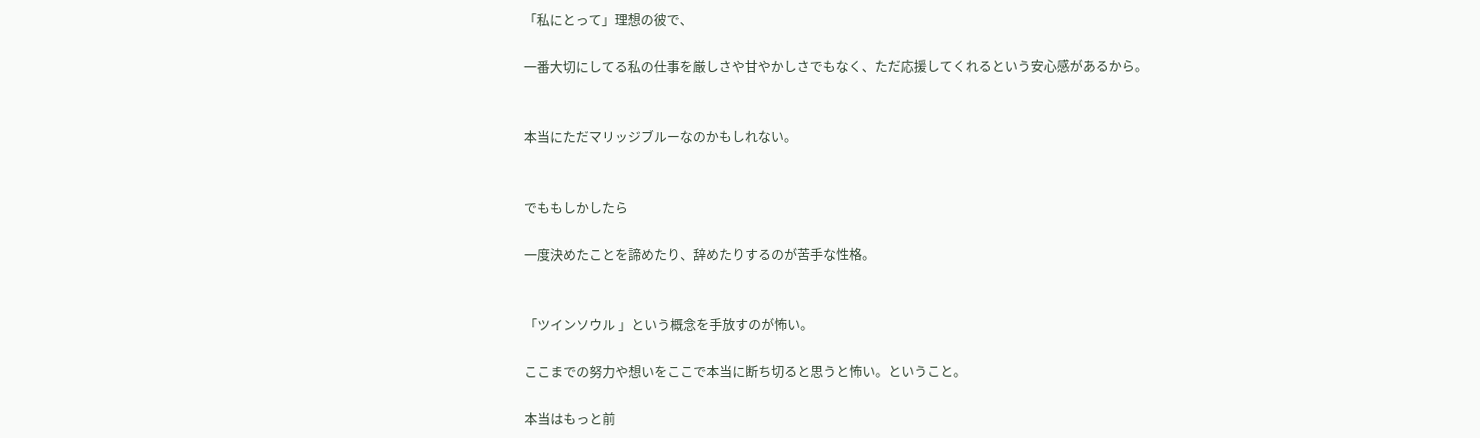「私にとって」理想の彼で、

一番大切にしてる私の仕事を厳しさや甘やかしさでもなく、ただ応援してくれるという安心感があるから。


本当にただマリッジブルーなのかもしれない。


でももしかしたら

一度決めたことを諦めたり、辞めたりするのが苦手な性格。


「ツインソウル 」という概念を手放すのが怖い。

ここまでの努力や想いをここで本当に断ち切ると思うと怖い。ということ。

本当はもっと前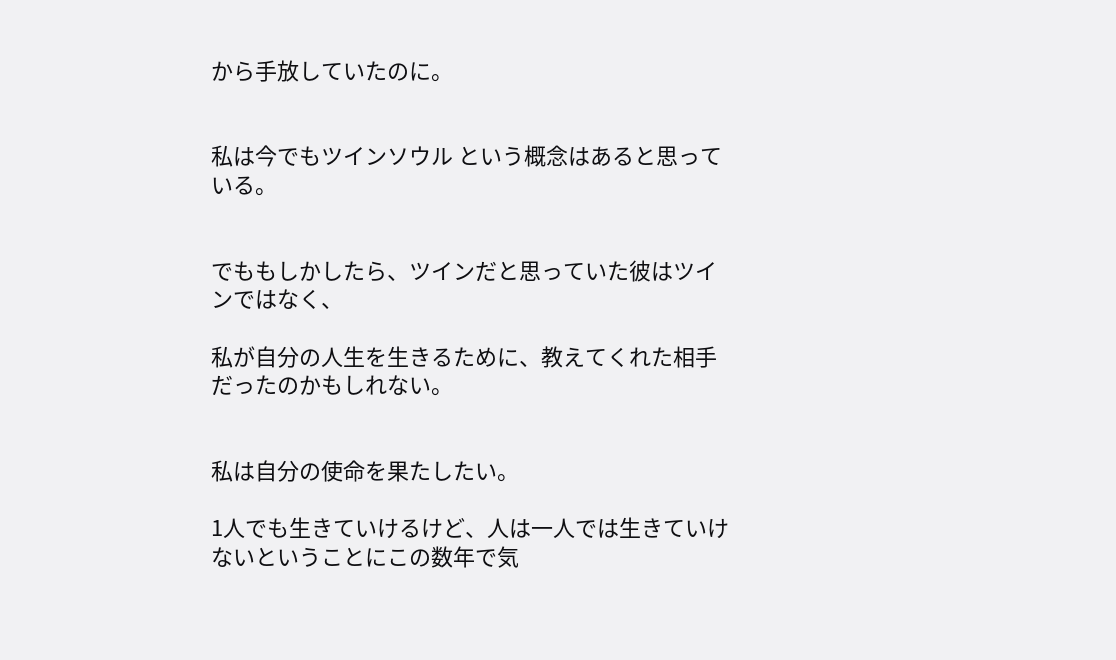から手放していたのに。


私は今でもツインソウル という概念はあると思っている。


でももしかしたら、ツインだと思っていた彼はツインではなく、

私が自分の人生を生きるために、教えてくれた相手だったのかもしれない。


私は自分の使命を果たしたい。

1人でも生きていけるけど、人は一人では生きていけないということにこの数年で気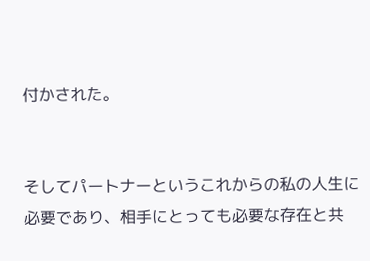付かされた。


そしてパートナーというこれからの私の人生に必要であり、相手にとっても必要な存在と共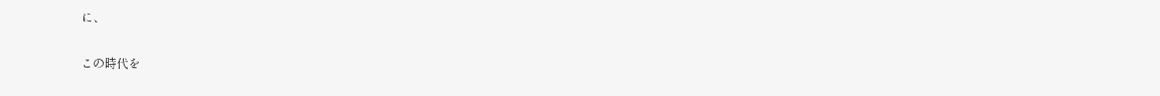に、

この時代を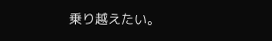乗り越えたい。